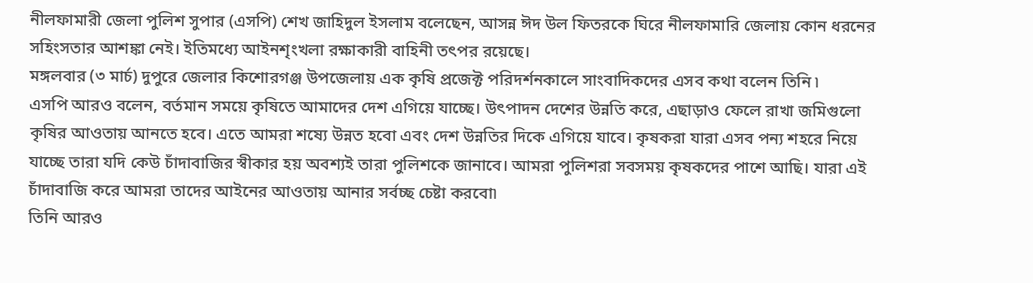নীলফামারী জেলা পুলিশ সুপার (এসপি) শেখ জাহিদুল ইসলাম বলেছেন, আসন্ন ঈদ উল ফিতরকে ঘিরে নীলফামারি জেলায় কোন ধরনের সহিংসতার আশঙ্কা নেই। ইতিমধ্যে আইনশৃংখলা রক্ষাকারী বাহিনী তৎপর রয়েছে।
মঙ্গলবার (৩ মার্চ) দুপুরে জেলার কিশোরগঞ্জ উপজেলায় এক কৃষি প্রজেক্ট পরিদর্শনকালে সাংবাদিকদের এসব কথা বলেন তিনি ৷
এসপি আরও বলেন, বর্তমান সময়ে কৃষিতে আমাদের দেশ এগিয়ে যাচ্ছে। উৎপাদন দেশের উন্নতি করে, এছাড়াও ফেলে রাখা জমিগুলো কৃষির আওতায় আনতে হবে। এতে আমরা শষ্যে উন্নত হবো এবং দেশ উন্নতির দিকে এগিয়ে যাবে। কৃষকরা যারা এসব পন্য শহরে নিয়ে যাচ্ছে তারা যদি কেউ চাঁদাবাজির স্বীকার হয় অবশ্যই তারা পুলিশকে জানাবে। আমরা পুলিশরা সবসময় কৃষকদের পাশে আছি। যারা এই চাঁদাবাজি করে আমরা তাদের আইনের আওতায় আনার সর্বচ্ছ চেষ্টা করবো৷
তিনি আরও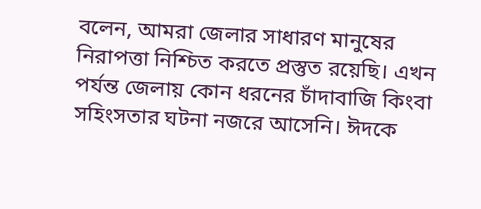বলেন, আমরা জেলার সাধারণ মানুষের নিরাপত্তা নিশ্চিত করতে প্রস্তুত রয়েছি। এখন পর্যন্ত জেলায় কোন ধরনের চাঁদাবাজি কিংবা সহিংসতার ঘটনা নজরে আসেনি। ঈদকে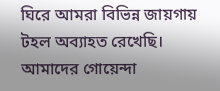ঘিরে আমরা বিভিন্ন জায়গায় টহল অব্যাহত রেখেছি। আমাদের গোয়েন্দা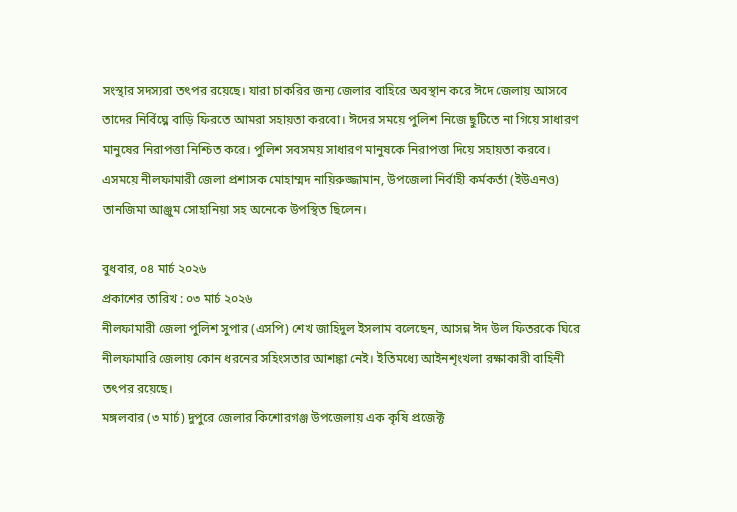সংস্থার সদস্যরা তৎপর রয়েছে। যারা চাকরির জন্য জেলার বাহিরে অবস্থান করে ঈদে জেলায় আসবে তাদের নির্বিঘ্নে বাড়ি ফিরতে আমরা সহায়তা করবো। ঈদের সময়ে পুলিশ নিজে ছুটিতে না গিয়ে সাধারণ মানুষের নিরাপত্তা নিশ্চিত করে। পুলিশ সবসময় সাধারণ মানুষকে নিরাপত্তা দিয়ে সহায়তা করবে।
এসময়ে নীলফামারী জেলা প্রশাসক মোহাম্মদ নায়িরুজ্জামান, উপজেলা নির্বাহী কর্মকর্তা (ইউএনও) তানজিমা আঞ্জুম সোহানিয়া সহ অনেকে উপস্থিত ছিলেন।

বুধবার, ০৪ মার্চ ২০২৬
প্রকাশের তারিখ : ০৩ মার্চ ২০২৬
নীলফামারী জেলা পুলিশ সুপার (এসপি) শেখ জাহিদুল ইসলাম বলেছেন, আসন্ন ঈদ উল ফিতরকে ঘিরে নীলফামারি জেলায় কোন ধরনের সহিংসতার আশঙ্কা নেই। ইতিমধ্যে আইনশৃংখলা রক্ষাকারী বাহিনী তৎপর রয়েছে।
মঙ্গলবার (৩ মার্চ) দুপুরে জেলার কিশোরগঞ্জ উপজেলায় এক কৃষি প্রজেক্ট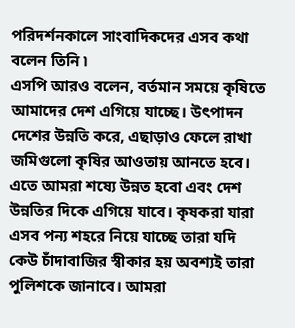পরিদর্শনকালে সাংবাদিকদের এসব কথা বলেন তিনি ৷
এসপি আরও বলেন, বর্তমান সময়ে কৃষিতে আমাদের দেশ এগিয়ে যাচ্ছে। উৎপাদন দেশের উন্নতি করে, এছাড়াও ফেলে রাখা জমিগুলো কৃষির আওতায় আনতে হবে। এতে আমরা শষ্যে উন্নত হবো এবং দেশ উন্নতির দিকে এগিয়ে যাবে। কৃষকরা যারা এসব পন্য শহরে নিয়ে যাচ্ছে তারা যদি কেউ চাঁদাবাজির স্বীকার হয় অবশ্যই তারা পুলিশকে জানাবে। আমরা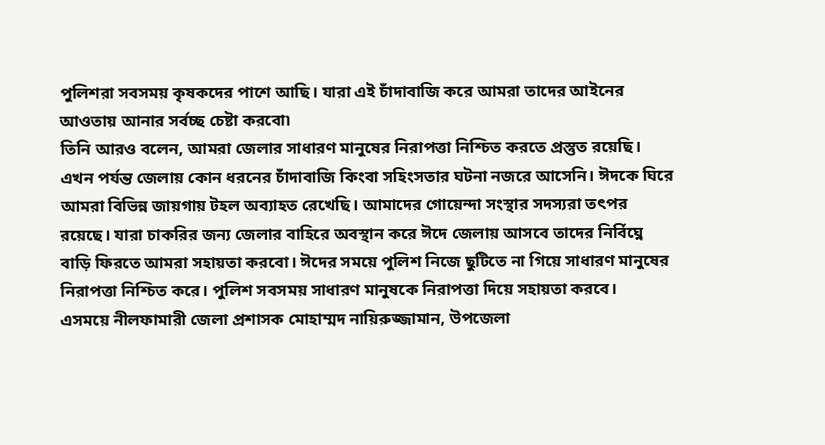পুলিশরা সবসময় কৃষকদের পাশে আছি। যারা এই চাঁদাবাজি করে আমরা তাদের আইনের আওতায় আনার সর্বচ্ছ চেষ্টা করবো৷
তিনি আরও বলেন, আমরা জেলার সাধারণ মানুষের নিরাপত্তা নিশ্চিত করতে প্রস্তুত রয়েছি। এখন পর্যন্ত জেলায় কোন ধরনের চাঁদাবাজি কিংবা সহিংসতার ঘটনা নজরে আসেনি। ঈদকে ঘিরে আমরা বিভিন্ন জায়গায় টহল অব্যাহত রেখেছি। আমাদের গোয়েন্দা সংস্থার সদস্যরা তৎপর রয়েছে। যারা চাকরির জন্য জেলার বাহিরে অবস্থান করে ঈদে জেলায় আসবে তাদের নির্বিঘ্নে বাড়ি ফিরতে আমরা সহায়তা করবো। ঈদের সময়ে পুলিশ নিজে ছুটিতে না গিয়ে সাধারণ মানুষের নিরাপত্তা নিশ্চিত করে। পুলিশ সবসময় সাধারণ মানুষকে নিরাপত্তা দিয়ে সহায়তা করবে।
এসময়ে নীলফামারী জেলা প্রশাসক মোহাম্মদ নায়িরুজ্জামান, উপজেলা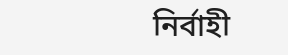নির্বাহী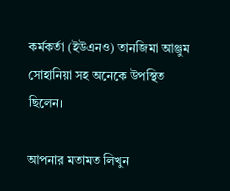কর্মকর্তা (ইউএনও) তানজিমা আঞ্জুম সোহানিয়া সহ অনেকে উপস্থিত ছিলেন।

আপনার মতামত লিখুন